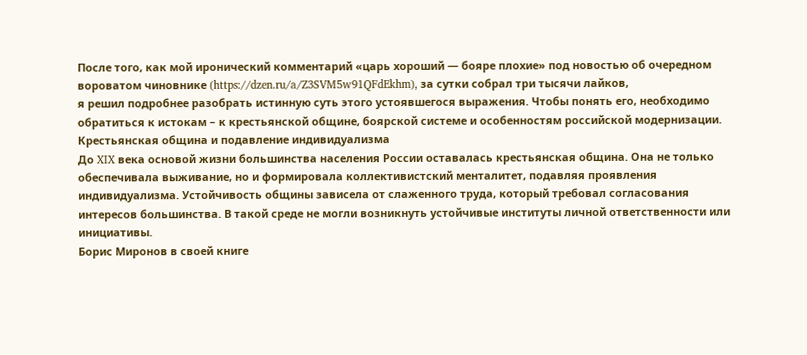После того, как мой иронический комментарий «царь хороший — бояре плохие» под новостью об очередном вороватом чиновнике (https://dzen.ru/a/Z3SVM5w91QFdEkhm), за сутки собрал три тысячи лайков,
я решил подробнее разобрать истинную суть этого устоявшегося выражения. Чтобы понять его, необходимо обратиться к истокам – к крестьянской общине, боярской системе и особенностям российской модернизации.
Крестьянская община и подавление индивидуализма
До XIX века основой жизни большинства населения России оставалась крестьянская община. Она не только обеспечивала выживание, но и формировала коллективистский менталитет, подавляя проявления индивидуализма. Устойчивость общины зависела от слаженного труда, который требовал согласования интересов большинства. В такой среде не могли возникнуть устойчивые институты личной ответственности или инициативы.
Борис Миронов в своей книге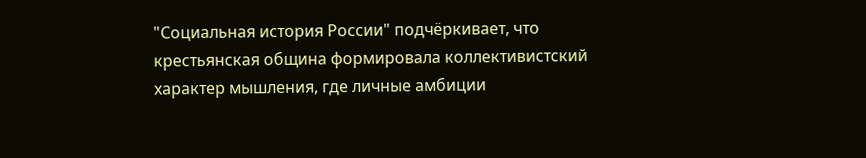"Социальная история России" подчёркивает, что крестьянская община формировала коллективистский характер мышления, где личные амбиции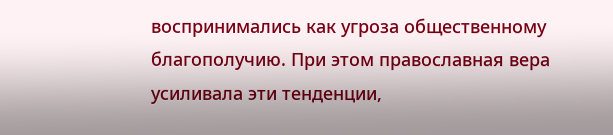воспринимались как угроза общественному благополучию. При этом православная вера усиливала эти тенденции,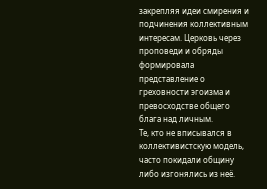закрепляя идеи смирения и подчинения коллективным интересам. Церковь через проповеди и обряды формировала представление о греховности эгоизма и превосходстве общего блага над личным.
Те, кто не вписывался в коллективистскую модель, часто покидали общину либо изгонялись из неё.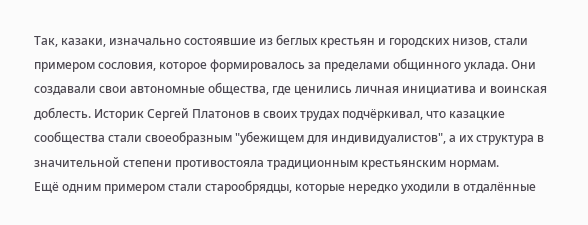Так, казаки, изначально состоявшие из беглых крестьян и городских низов, стали примером сословия, которое формировалось за пределами общинного уклада. Они создавали свои автономные общества, где ценились личная инициатива и воинская доблесть. Историк Сергей Платонов в своих трудах подчёркивал, что казацкие сообщества стали своеобразным "убежищем для индивидуалистов", а их структура в значительной степени противостояла традиционным крестьянским нормам.
Ещё одним примером стали старообрядцы, которые нередко уходили в отдалённые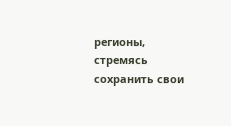регионы, стремясь сохранить свои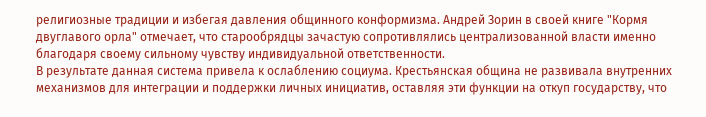религиозные традиции и избегая давления общинного конформизма. Андрей Зорин в своей книге "Кормя двуглавого орла" отмечает, что старообрядцы зачастую сопротивлялись централизованной власти именно благодаря своему сильному чувству индивидуальной ответственности.
В результате данная система привела к ослаблению социума. Крестьянская община не развивала внутренних механизмов для интеграции и поддержки личных инициатив, оставляя эти функции на откуп государству, что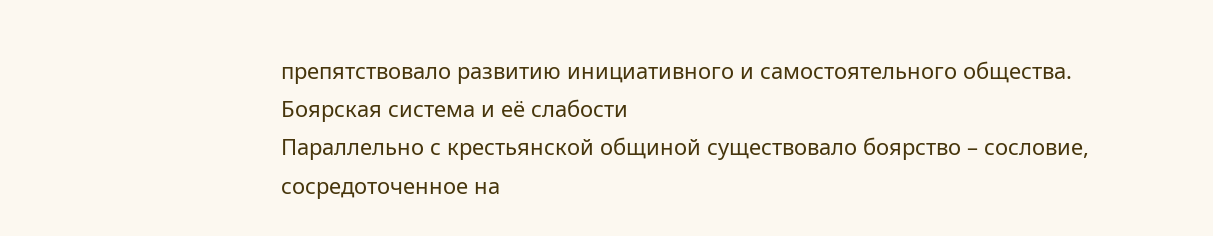препятствовало развитию инициативного и самостоятельного общества.
Боярская система и её слабости
Параллельно с крестьянской общиной существовало боярство – сословие, сосредоточенное на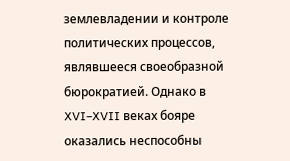землевладении и контроле политических процессов, являвшееся своеобразной бюрократией. Однако в XVI–XVII веках бояре оказались неспособны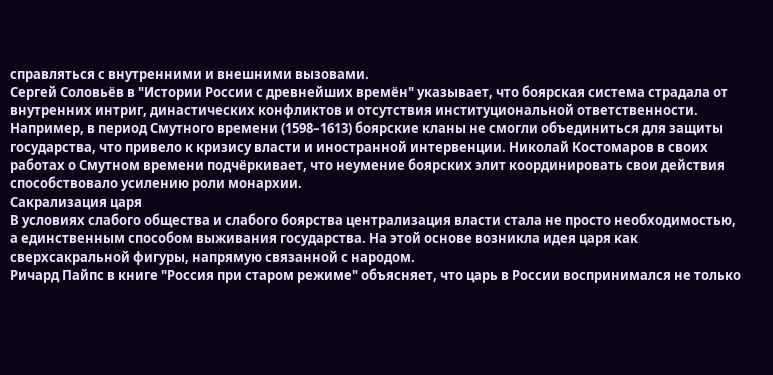справляться с внутренними и внешними вызовами.
Сергей Соловьёв в "Истории России с древнейших времён" указывает, что боярская система страдала от внутренних интриг, династических конфликтов и отсутствия институциональной ответственности. Например, в период Смутного времени (1598–1613) боярские кланы не смогли объединиться для защиты государства, что привело к кризису власти и иностранной интервенции. Николай Костомаров в своих работах о Смутном времени подчёркивает, что неумение боярских элит координировать свои действия способствовало усилению роли монархии.
Сакрализация царя
В условиях слабого общества и слабого боярства централизация власти стала не просто необходимостью, а единственным способом выживания государства. На этой основе возникла идея царя как сверхсакральной фигуры, напрямую связанной с народом.
Ричард Пайпс в книге "Россия при старом режиме" объясняет, что царь в России воспринимался не только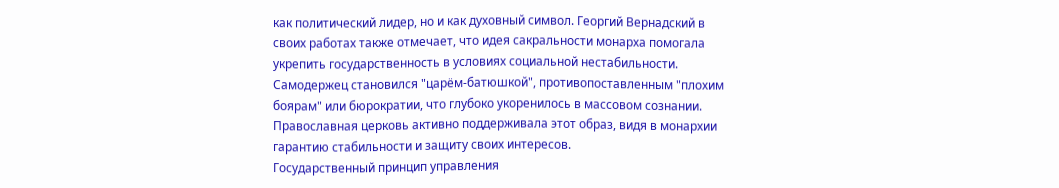как политический лидер, но и как духовный символ. Георгий Вернадский в своих работах также отмечает, что идея сакральности монарха помогала укрепить государственность в условиях социальной нестабильности. Самодержец становился "царём-батюшкой", противопоставленным "плохим боярам" или бюрократии, что глубоко укоренилось в массовом сознании. Православная церковь активно поддерживала этот образ, видя в монархии гарантию стабильности и защиту своих интересов.
Государственный принцип управления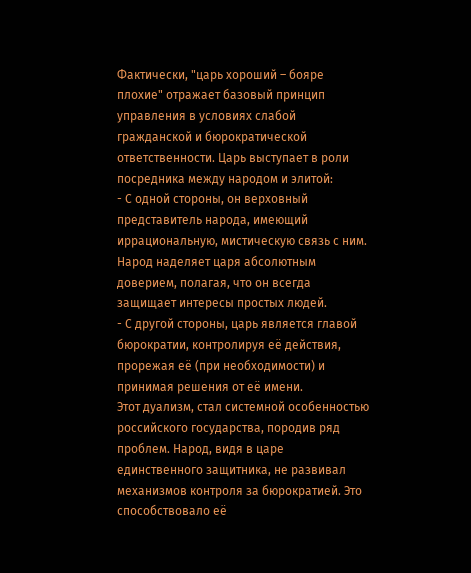Фактически, "царь хороший – бояре плохие" отражает базовый принцип управления в условиях слабой гражданской и бюрократической ответственности. Царь выступает в роли посредника между народом и элитой:
- С одной стороны, он верховный представитель народа, имеющий иррациональную, мистическую связь с ним. Народ наделяет царя абсолютным доверием, полагая, что он всегда защищает интересы простых людей.
- С другой стороны, царь является главой бюрократии, контролируя её действия, прорежая её (при необходимости) и принимая решения от её имени.
Этот дуализм, стал системной особенностью российского государства, породив ряд проблем. Народ, видя в царе единственного защитника, не развивал механизмов контроля за бюрократией. Это способствовало её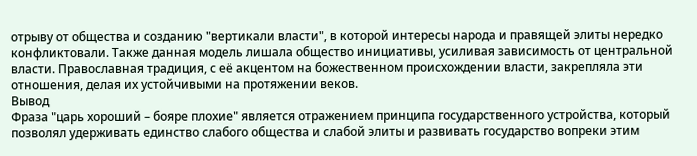отрыву от общества и созданию "вертикали власти", в которой интересы народа и правящей элиты нередко конфликтовали. Также данная модель лишала общество инициативы, усиливая зависимость от центральной власти. Православная традиция, с её акцентом на божественном происхождении власти, закрепляла эти отношения, делая их устойчивыми на протяжении веков.
Вывод
Фраза "царь хороший – бояре плохие" является отражением принципа государственного устройства, который позволял удерживать единство слабого общества и слабой элиты и развивать государство вопреки этим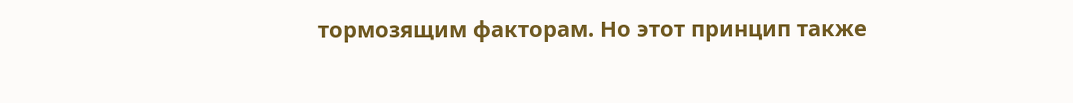тормозящим факторам. Но этот принцип также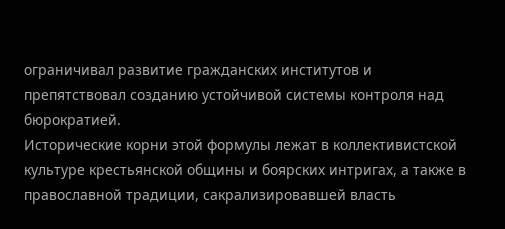ограничивал развитие гражданских институтов и препятствовал созданию устойчивой системы контроля над бюрократией.
Исторические корни этой формулы лежат в коллективистской культуре крестьянской общины и боярских интригах, а также в православной традиции, сакрализировавшей власть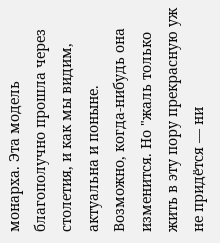монарха. Эта модель благополучно прошла через столетия, и как мы видим, актуальна и поныне.
Возможно, когда-нибудь она изменится. Но "жаль только жить в эту пору прекрасную уж не придётся — ни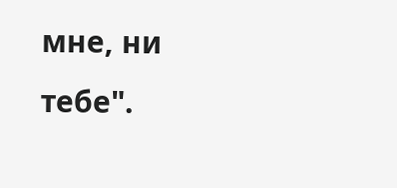мне, ни тебе".